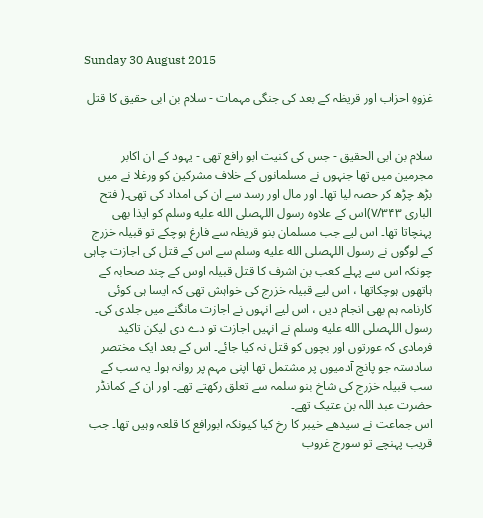Sunday 30 August 2015

غزوہِ احزاب اور قریظہ کے بعد کی جنگی مہمات - سلام بن ابی حقیق کا قتل


سلام بن ابی الحقیق - جس کی کنیت ابو رافع تھی - یہود کے ان اکابر مجرمین میں تھا جنہوں نے مسلمانوں کے خلاف مشرکین کو ورغلا نے میں بڑھ چڑھ کر حصہ لیا تھا۔ اور مال اور رسد سے ان کی امداد کی تھی۔( فتح الباری ۷/۳۴۳)اس کے علاوہ رسول اللہصلى الله عليه وسلم کو ایذا بھی پہنچاتا تھا۔ اس لیے جب مسلمان بنو قریظہ سے فارغ ہوچکے تو قبیلہ خزرج کے لوگوں نے رسول اللہصلى الله عليه وسلم سے اس کے قتل کی اجازت چاہی چونکہ اس سے پہلے کعب بن اشرف کا قتل قبیلہ اوس کے چند صحابہ کے ہاتھوں ہوچکاتھا ، اس لیے قبیلہ خزرج کی خواہش تھی کہ ایسا ہی کوئی کارنامہ ہم بھی انجام دیں ، اس لیے انہوں نے اجازت مانگنے میں جلدی کی۔
رسول اللہصلى الله عليه وسلم نے انہیں اجازت تو دے دی لیکن تاکید فرمادی کہ عورتوں اور بچوں کو قتل نہ کیا جائے۔ اس کے بعد ایک مختصر سادستہ جو پانچ آدمیوں پر مشتمل تھا اپنی مہم پر روانہ ہوا۔ یہ سب کے سب قبیلہ خزرج کی شاخ بنو سلمہ سے تعلق رکھتے تھے۔ اور ان کے کمانڈر حضرت عبد اللہ بن عتیک تھے۔
اس جماعت نے سیدھے خیبر کا رخ کیا کیونکہ ابورافع کا قلعہ وہیں تھا۔ جب قریب پہنچے تو سورج غروب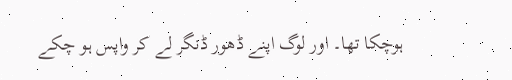ہوچکا تھا۔ اور لوگ اپنے ڈھور ڈنگر لے کر واپس ہو چکے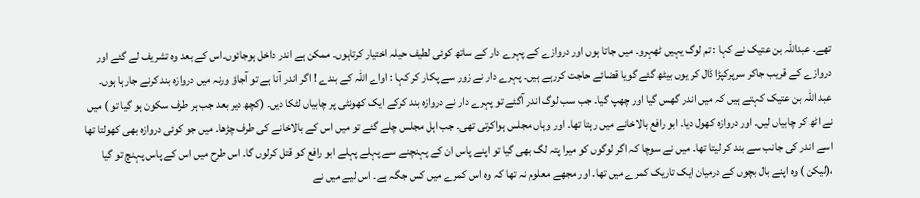تھے۔ عبداللہ بن عتیک نے کہا : تم لوگ یہیں ٹھہرو۔ میں جاتا ہوں اور دروازے کے پہرے دار کے ساتھ کوئی لطیف حیلہ اختیار کرتاہوں۔ ممکن ہے اندر داخل ہوجائوں۔اس کے بعد وہ تشریف لے گئے اور دروازے کے قریب جاکر سرپرکپڑا ڈال کر یوں بیٹھ گئے گویا قضائے حاجت کررہے ہیں۔ پہرے دار نے زور سے پکار کر کہا : اواے اللہ کے بندے ! اگر اندر آنا ہے تو آجاؤ ورنہ میں دروازہ بند کرنے جارہا ہوں۔
عبد اللہ بن عتیک کہتے ہیں کہ میں اندر گھس گیا اور چھپ گیا۔ جب سب لوگ اندر آگئے تو پہرے دار نے دروازہ بند کرکے ایک کھونٹی پر چابیاں لٹکا دیں۔ (کچھ دیر بعد جب ہر طرف سکون ہو گیا تو ) میں نے اٹھ کر چابیاں لیں۔ اور دروازہ کھول دیا۔ ابو رافع بالاخانے میں رہتا تھا۔ اور وہاں مجلس ہواکرتی تھی۔ جب اہل مجلس چلے گئے تو میں اس کے بالاخانے کی طرف چڑھا۔ میں جو کوئی دروازہ بھی کھولتا تھا اسے اندر کی جانب سے بند کر لیتا تھا۔ میں نے سوچا کہ اگر لوگوں کو میرا پتہ لگ بھی گیا تو اپنے پاس ان کے پہنچنے سے پہلے پہلے ابو رافع کو قتل کرلوں گا۔ اس طرح میں اس کے پاس پہنچ تو گیا ،(لیکن ) وہ اپنے بال بچوں کے درمیان ایک تاریک کمرے میں تھا۔ اور مجھے معلوم نہ تھا کہ وہ اس کمرے میں کس جگہ ہے۔ اس لیے میں نے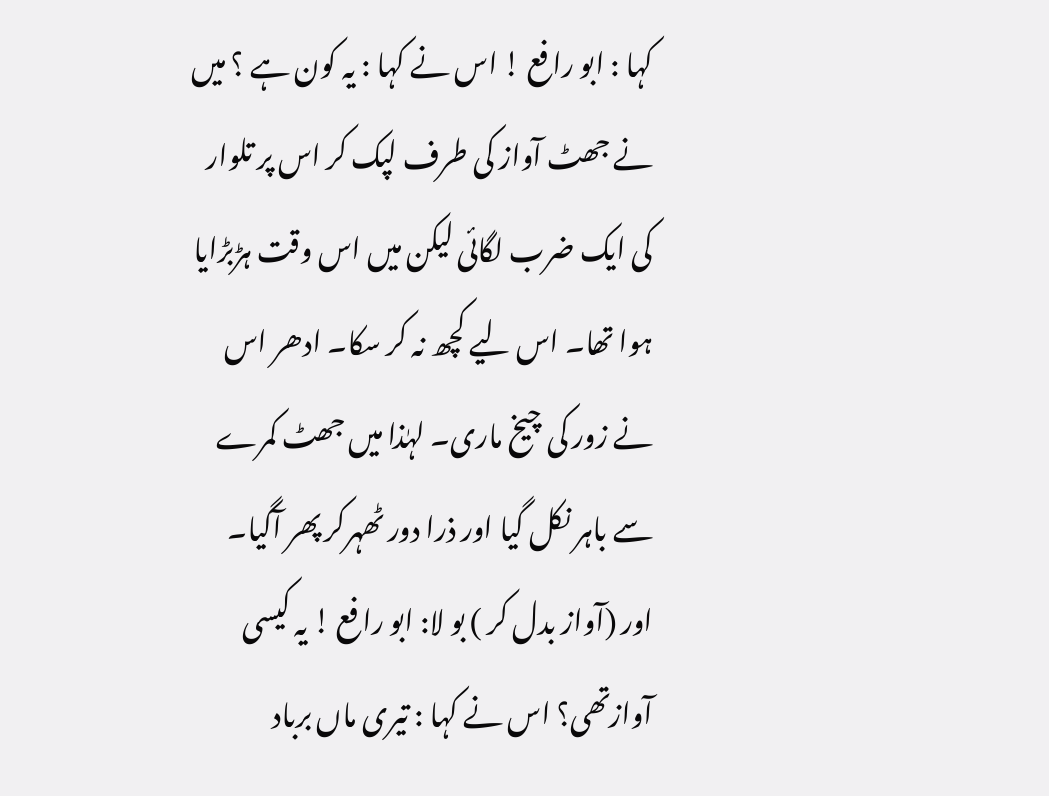کہا : ابو رافع ! اس نے کہا : یہ کون ہے ؟ میں نے جھٹ آواز کی طرف لپک کر اس پر تلوار کی ایک ضرب لگائی لیکن میں اس وقت ہڑبڑایا ہوا تھا۔ اس لیے کچھ نہ کر سکا۔ ادھر اس نے زور کی چیخ ماری۔ لہٰذا میں جھٹ کمرے سے باہر نکل گیا اور ذرا دور ٹھہرکر پھر آگیا۔ اور (آواز بدل کر ) بو لا: ابو رافع ! یہ کیسی آوازتھی؟ اس نے کہا : تیری ماں برباد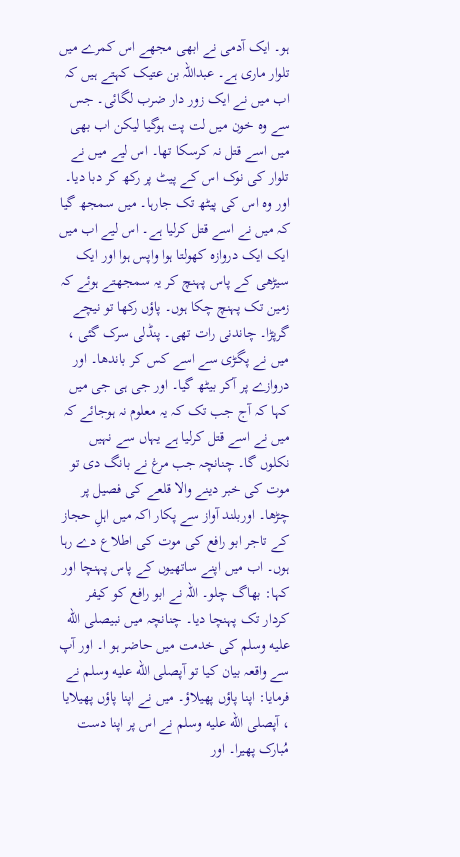ہو۔ ایک آدمی نے ابھی مجھے اس کمرے میں تلوار ماری ہے۔ عبداللہ بن عتیک کہتے ہیں کہ اب میں نے ایک زور دار ضرب لگائی۔ جس سے وہ خون میں لت پت ہوگیا لیکن اب بھی میں اسے قتل نہ کرسکا تھا۔ اس لیے میں نے تلوار کی نوک اس کے پیٹ پر رکھ کر دبا دیا۔ اور وہ اس کی پیٹھ تک جارہا۔ میں سمجھ گیا کہ میں نے اسے قتل کرلیا ہے۔ اس لیے اب میں ایک ایک دروازہ کھولتا ہوا واپس ہوا اور ایک سیڑھی کے پاس پہنچ کر یہ سمجھتے ہوئے کہ زمین تک پہنچ چکا ہوں۔ پاؤں رکھا تو نیچے گرپڑا۔ چاندنی رات تھی۔ پنڈلی سرک گئی ، میں نے پگڑی سے اسے کس کر باندھا۔ اور دروازے پر آکر بیٹھ گیا۔ اور جی ہی جی میں کہا کہ آج جب تک کہ یہ معلوم نہ ہوجائے کہ میں نے اسے قتل کرلیا ہے یہاں سے نہیں نکلوں گا۔ چنانچہ جب مرغ نے بانگ دی تو موت کی خبر دینے والا قلعے کی فصیل پر چڑھا۔ اوربلند آواز سے پکار اکہ میں اہلِ حجاز کے تاجر ابو رافع کی موت کی اطلاع دے رہا ہوں۔ اب میں اپنے ساتھیوں کے پاس پہنچا اور کہا: بھاگ چلو۔ اللہ نے ابو رافع کو کیفر کردار تک پہنچا دیا۔ چنانچہ میں نبیصلى الله عليه وسلم کی خدمت میں حاضر ہو ا۔ اور آپ سے واقعہ بیان کیا تو آپصلى الله عليه وسلم نے فرمایا: اپنا پاؤں پھیلاؤ۔ میں نے اپنا پاؤں پھیلایا ، آپصلى الله عليه وسلم نے اس پر اپنا دست مُبارک پھیرا۔ اور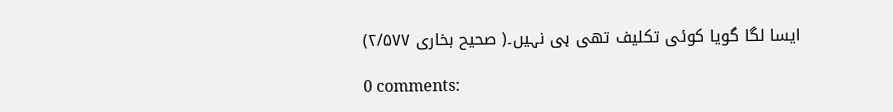ایسا لگا گویا کوئی تکلیف تھی ہی نہیں۔( صحیح بخاری ۲/۵۷۷)

0 comments: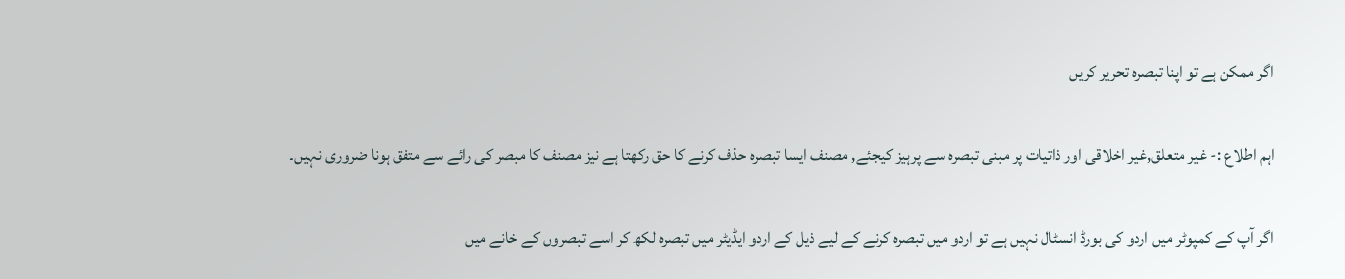اگر ممکن ہے تو اپنا تبصرہ تحریر کریں

اہم اطلاع :- غیر متعلق,غیر اخلاقی اور ذاتیات پر مبنی تبصرہ سے پرہیز کیجئے, مصنف ایسا تبصرہ حذف کرنے کا حق رکھتا ہے نیز مصنف کا مبصر کی رائے سے متفق ہونا ضروری نہیں۔

اگر آپ کے کمپوٹر میں اردو کی بورڈ انسٹال نہیں ہے تو اردو میں تبصرہ کرنے کے لیے ذیل کے اردو ایڈیٹر میں تبصرہ لکھ کر اسے تبصروں کے خانے میں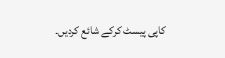کاپی پیسٹ کرکے شائع کردیں۔